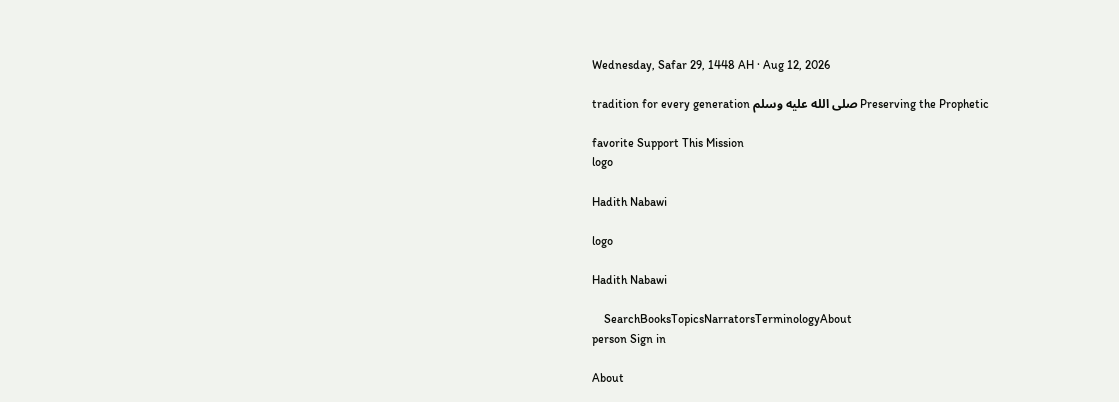Wednesday, Safar 29, 1448 AH · Aug 12, 2026

Preserving the Prophetic صلى الله عليه وسلم tradition for every generation

favorite Support This Mission
logo

Hadith Nabawi

logo

Hadith Nabawi

    SearchBooksTopicsNarratorsTerminologyAbout
person Sign in

About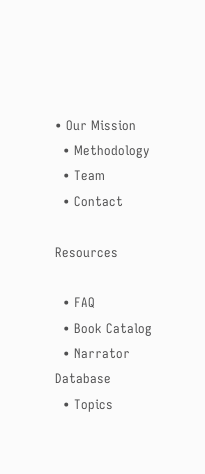• Our Mission
  • Methodology
  • Team
  • Contact

Resources

  • FAQ
  • Book Catalog
  • Narrator Database
  • Topics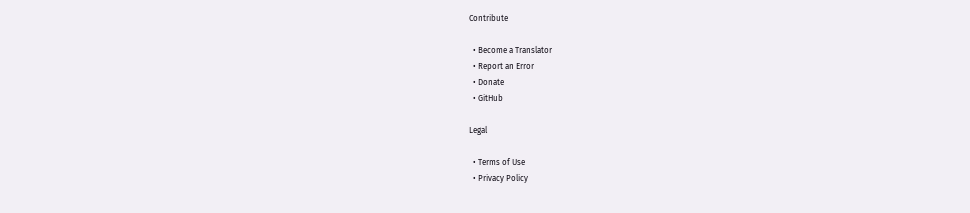Contribute

  • Become a Translator
  • Report an Error
  • Donate
  • GitHub

Legal

  • Terms of Use
  • Privacy Policy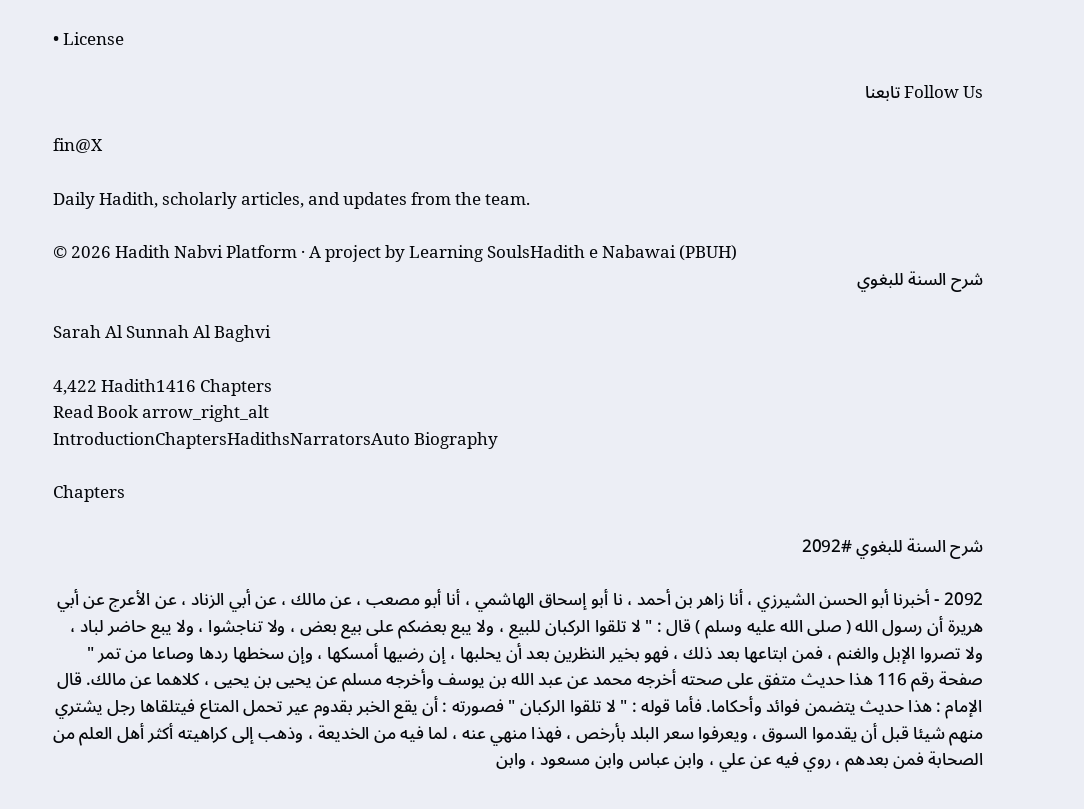• License

Follow Us تابعنا

fin@X

Daily Hadith, scholarly articles, and updates from the team.

© 2026 Hadith Nabvi Platform · A project by Learning SoulsHadith e Nabawai (PBUH)
شرح السنة للبغوي

Sarah Al Sunnah Al Baghvi

4,422 Hadith1416 Chapters
Read Book arrow_right_alt
IntroductionChaptersHadithsNarratorsAuto Biography

Chapters

شرح السنة للبغوي #2092

2092 - أخبرنا أبو الحسن الشيرزي ، أنا زاهر بن أحمد ، نا أبو إسحاق الهاشمي ، أنا أبو مصعب ، عن مالك ، عن أبي الزناد ، عن الأعرج عن أبي هريرة أن رسول الله ( صلى الله عليه وسلم ) قال : " لا تلقوا الركبان للبيع ، ولا يبع بعضكم على بيع بعض ، ولا تناجشوا ، ولا يبع حاضر لباد ، ولا تصروا الإبل والغنم ، فمن ابتاعها بعد ذلك ، فهو بخير النظرين بعد أن يحلبها ، إن رضيها أمسكها ، وإن سخطها ردها وصاعا من تمر " صفحة رقم 116 هذا حديث متفق على صحته أخرجه محمد عن عبد الله بن يوسف وأخرجه مسلم عن يحيى بن يحيى ، كلاهما عن مالك. قال الإمام : هذا حديث يتضمن فوائد وأحكاما. فأما قوله : " لا تلقوا الركبان " فصورته : أن يقع الخبر بقدوم عير تحمل المتاع فيتلقاها رجل يشتري منهم شيئا قبل أن يقدموا السوق ، ويعرفوا سعر البلد بأرخص ، فهذا منهي عنه ، لما فيه من الخديعة ، وذهب إلى كراهيته أكثر أهل العلم من الصحابة فمن بعدهم ، روي فيه عن علي ، وابن عباس وابن مسعود ، وابن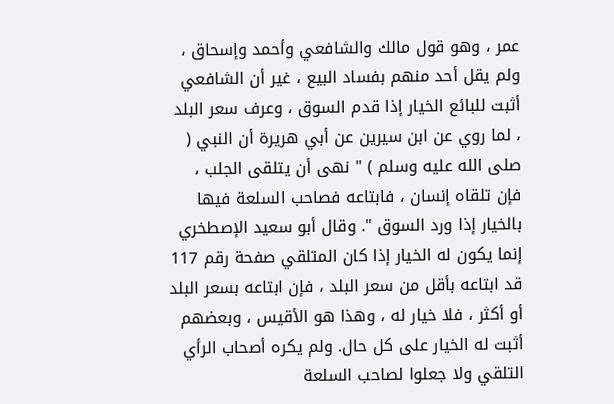عمر ، وهو قول مالك والشافعي وأحمد وإسحاق ، ولم يقل أحد منهم بفساد البيع ، غير أن الشافعي أثبت للبائع الخيار إذا قدم السوق ، وعرف سعر البلد ، لما روي عن ابن سيرين عن أبي هريرة أن النبي ( صلى الله عليه وسلم ) " نهى أن يتلقى الجلب ، فإن تلقاه إنسان ، فابتاعه فصاحب السلعة فيها بالخيار إذا ورد السوق ". وقال أبو سعيد الإصطخري إنما يكون له الخيار إذا كان المتلقي صفحة رقم 117 قد ابتاعه بأقل من سعر البلد ، فإن ابتاعه بسعر البلد أو أكثر ، فلا خيار له ، وهذا هو الأقيس ، وبعضهم أثبت له الخيار على كل حال. ولم يكره أصحاب الرأي التلقي ولا جعلوا لصاحب السلعة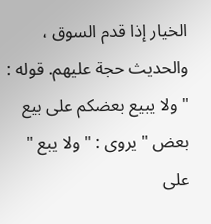الخيار إذا قدم السوق ، والحديث حجة عليهم. قوله : " ولا يبيع بعضكم على بيع بعض " يروى : " ولا يبع " على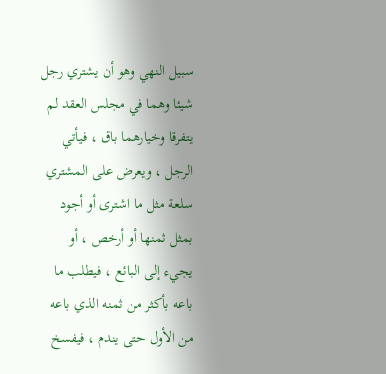سبيل النهي وهو أن يشتري رجل شيئا وهما في مجلس العقد لم يتفرقا وخيارهما باق ، فيأتي الرجل ، ويعرض على المشتري سلعة مثل ما اشترى أو أجود بمثل ثمنها أو أرخص ، أو يجيء إلى البائع ، فيطلب ما باعه بأكثر من ثمنه الذي باعه من الأول حتى يندم ، فيفسخ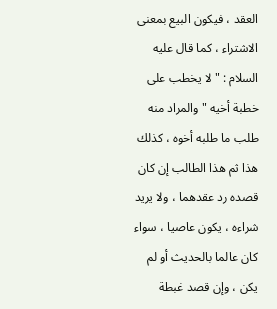العقد ، فيكون البيع بمعنى الاشتراء ، كما قال عليه السلام : " لا يخطب على خطبة أخيه " والمراد منه طلب ما طلبه أخوه ، كذلك هذا ثم هذا الطالب إن كان قصده رد عقدهما ، ولا يريد شراءه ، يكون عاصيا ، سواء كان عالما بالحديث أو لم يكن ، وإن قصد غبطة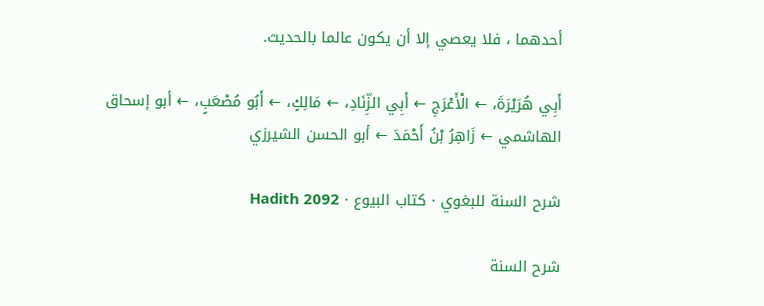أحدهما ، فلا يعصي إلا أن يكون عالما بالحديث.

أَبِي هُرَيْرَةَ، ← الْأَعْرَجِ ← أَبِي الزِّنَادِ، ← مَالِكٍ، ← أَبُو مُصْعَبٍ، ← أبو إسحاق الهاشمي ← زَاهِرُ بْنُ أَحْمَدَ ← أبو الحسن الشيرزي

شرح السنة للبغوي · كتاب البيوع · Hadith 2092

شرح السنة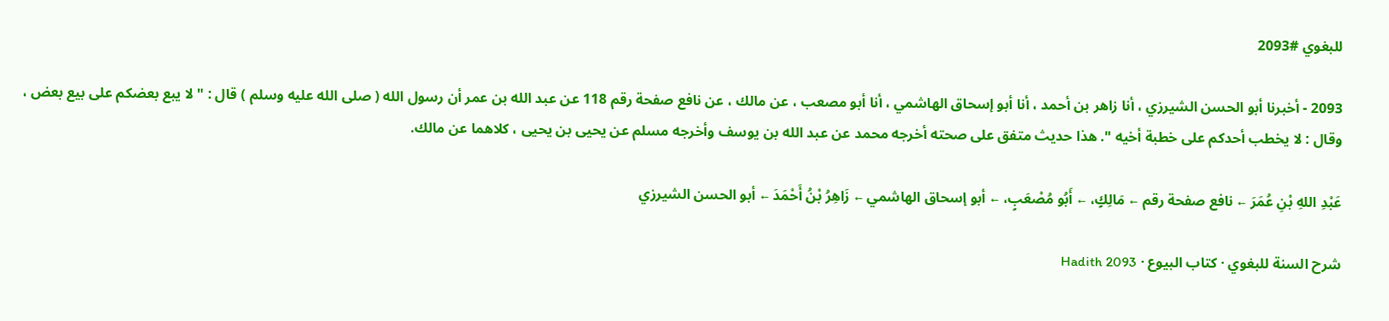للبغوي #2093

2093 - أخبرنا أبو الحسن الشيرزي ، أنا زاهر بن أحمد ، أنا أبو إسحاق الهاشمي ، أنا أبو مصعب ، عن مالك ، عن نافع صفحة رقم 118 عن عبد الله بن عمر أن رسول الله ( صلى الله عليه وسلم ) قال : " لا يبع بعضكم على بيع بعض ، وقال : لا يخطب أحدكم على خطبة أخيه ". هذا حديث متفق على صحته أخرجه محمد عن عبد الله بن يوسف وأخرجه مسلم عن يحيى بن يحيى ، كلاهما عن مالك.

عَبْدِ اللهِ بْنِ عُمَرَ ← نافع صفحة رقم ← مَالِكٍ، ← أَبُو مُصْعَبٍ، ← أبو إسحاق الهاشمي ← زَاهِرُ بْنُ أَحْمَدَ ← أبو الحسن الشيرزي

شرح السنة للبغوي · كتاب البيوع · Hadith 2093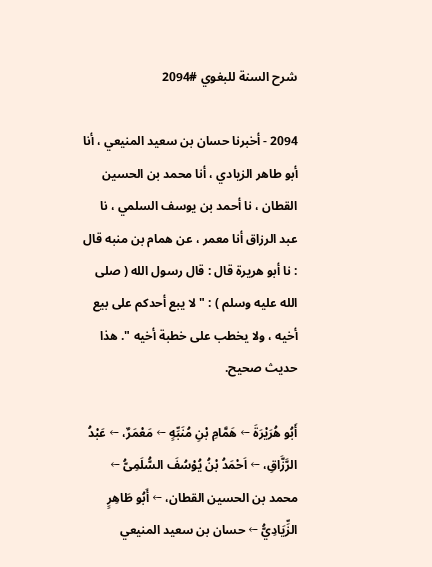شرح السنة للبغوي #2094

2094 - أخبرنا حسان بن سعيد المنيعي ، أنا أبو طاهر الزيادي ، أنا محمد بن الحسين القطان ، نا أحمد بن يوسف السلمي ، نا عبد الرزاق أنا معمر ، عن همام بن منبه قال : نا أبو هريرة قال : قال رسول الله ( صلى الله عليه وسلم ) : " لا يبع أحدكم على بيع أخيه ، ولا يخطب على خطبة أخيه ". هذا حديث صحيح.

أَبُو هُرَيْرَةَ ← هَمَّامِ بْنِ مُنَبِّهٍ ← مَعْمَرٌ، ← عَبْدُ الرَّزَّاقِ، ← اَحْمَدُ بْنُ یُوْسُفَ السُّلَمِیُّ ← محمد بن الحسين القطان، ← أَبُو طَاهِرٍ الزِّيَادِيُّ ← حسان بن سعيد المنيعي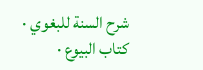شرح السنة للبغوي · كتاب البيوع ·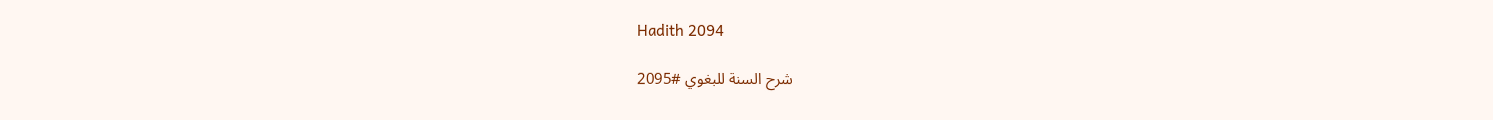Hadith 2094

شرح السنة للبغوي #2095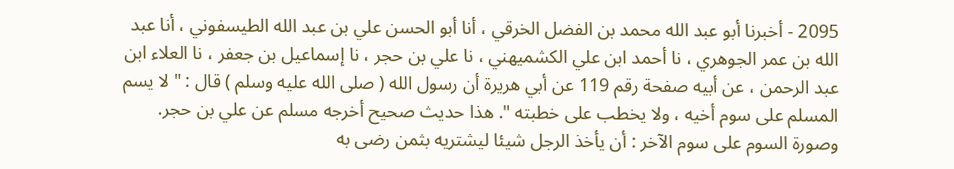2095 - أخبرنا أبو عبد الله محمد بن الفضل الخرقي ، أنا أبو الحسن علي بن عبد الله الطيسفوني ، أنا عبد الله بن عمر الجوهري ، نا أحمد ابن علي الكشميهني ، نا علي بن حجر ، نا إسماعيل بن جعفر ، نا العلاء ابن عبد الرحمن ، عن أبيه صفحة رقم 119 عن أبي هريرة أن رسول الله ( صلى الله عليه وسلم ) قال : " لا يسم المسلم على سوم أخيه ، ولا يخطب على خطبته ". هذا حديث صحيح أخرجه مسلم عن علي بن حجر. وصورة السوم على سوم الآخر : أن يأخذ الرجل شيئا ليشتريه بثمن رضى به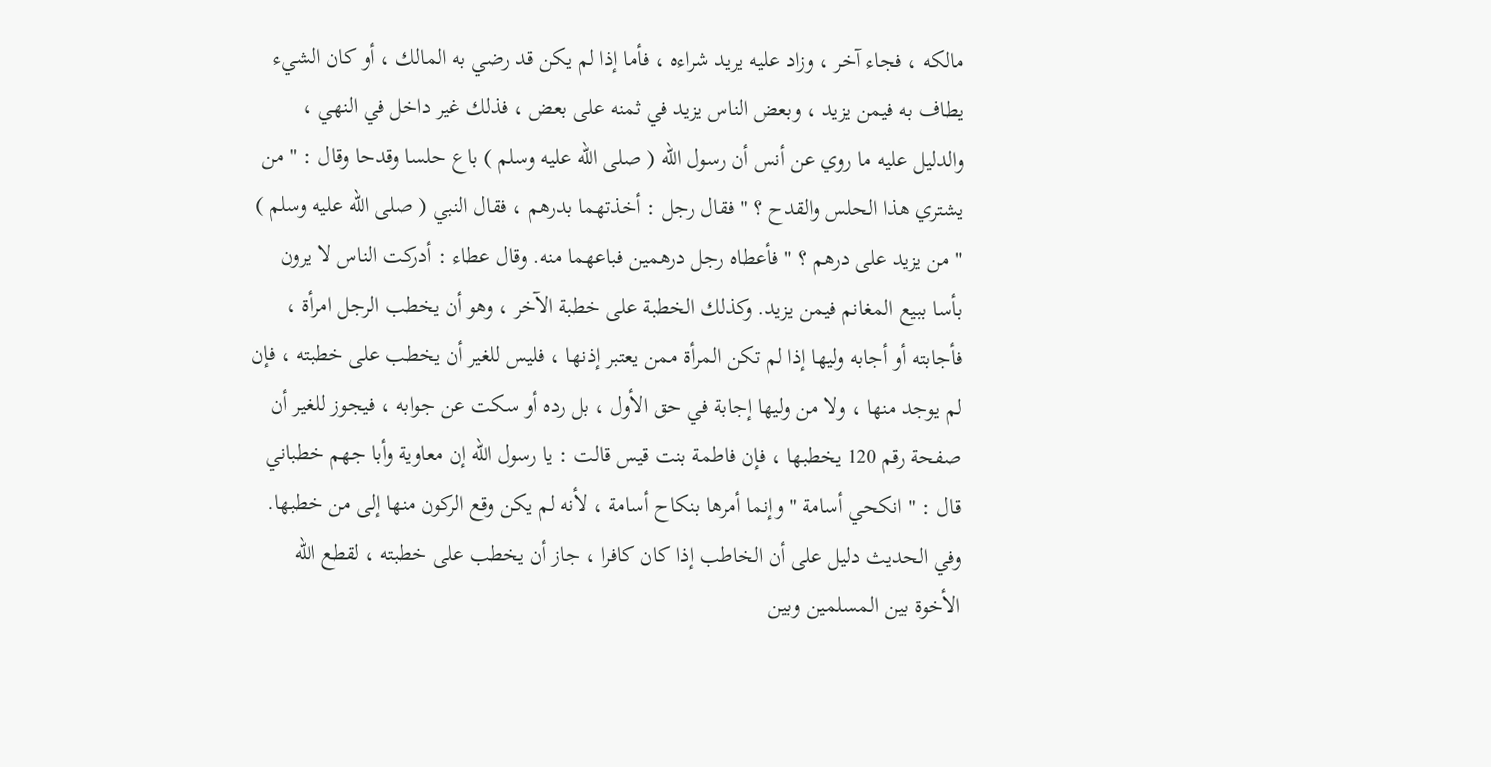مالكه ، فجاء آخر ، وزاد عليه يريد شراءه ، فأما إذا لم يكن قد رضي به المالك ، أو كان الشيء يطاف به فيمن يزيد ، وبعض الناس يزيد في ثمنه على بعض ، فذلك غير داخل في النهي ، والدليل عليه ما روي عن أنس أن رسول الله ( صلى الله عليه وسلم ) باع حلسا وقدحا وقال : " من يشتري هذا الحلس والقدح ؟ " فقال رجل : أخذتهما بدرهم ، فقال النبي ( صلى الله عليه وسلم ) " من يزيد على درهم ؟ " فأعطاه رجل درهمين فباعهما منه. وقال عطاء : أدركت الناس لا يرون بأسا ببيع المغانم فيمن يزيد. وكذلك الخطبة على خطبة الآخر ، وهو أن يخطب الرجل امرأة ، فأجابته أو أجابه وليها إذا لم تكن المرأة ممن يعتبر إذنها ، فليس للغير أن يخطب على خطبته ، فإن لم يوجد منها ، ولا من وليها إجابة في حق الأول ، بل رده أو سكت عن جوابه ، فيجوز للغير أن صفحة رقم 120 يخطبها ، فإن فاطمة بنت قيس قالت : يا رسول الله إن معاوية وأبا جهم خطباني قال : " انكحي أسامة " وإنما أمرها بنكاح أسامة ، لأنه لم يكن وقع الركون منها إلى من خطبها. وفي الحديث دليل على أن الخاطب إذا كان كافرا ، جاز أن يخطب على خطبته ، لقطع الله الأخوة بين المسلمين وبين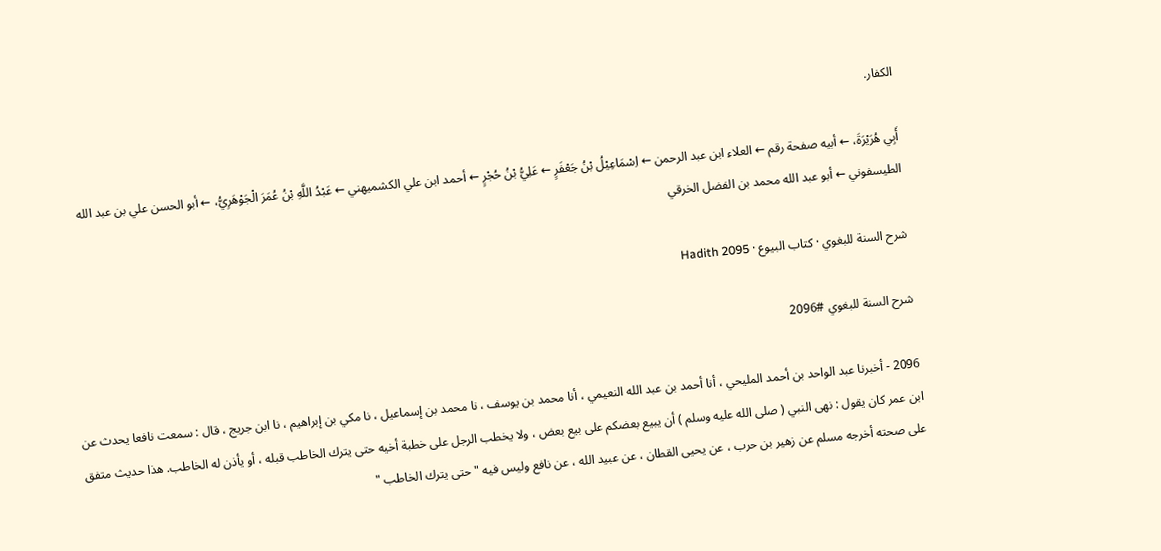الكفار.

أَبِي هُرَيْرَةَ، ← أبيه صفحة رقم ← العلاء ابن عبد الرحمن ← اِسْمَاعِیْلُ بْنُ جَعْفَرٍ ← عَلِيُّ بْنُ حُجْرٍ ← أحمد ابن علي الكشميهني ← عَبْدُ اللَّهِ بْنُ عُمَرَ الْجَوْهَرِيُّ، ← أبو الحسن علي بن عبد الله الطيسفوني ← أبو عبد الله محمد بن الفضل الخرقي

شرح السنة للبغوي · كتاب البيوع · Hadith 2095

شرح السنة للبغوي #2096

2096 - أخبرنا عبد الواحد بن أحمد المليحي ، أنا أحمد بن عبد الله النعيمي ، أنا محمد بن يوسف ، نا محمد بن إسماعيل ، نا مكي بن إبراهيم ، نا ابن جريج ، قال : سمعت نافعا يحدث عن ابن عمر كان يقول : نهى النبي ( صلى الله عليه وسلم ) أن يبيع بعضكم على بيع بعض ، ولا يخطب الرجل على خطبة أخيه حتى يترك الخاطب قبله ، أو يأذن له الخاطب. هذا حديث متفق على صحته أخرجه مسلم عن زهير بن حرب ، عن يحيى القطان ، عن عبيد الله ، عن نافع وليس فيه " حتى يترك الخاطب "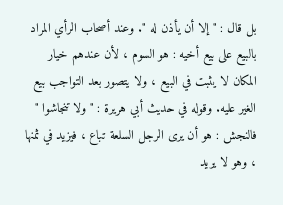بل قال : " إلا أن يأذن له ". وعند أصحاب الرأي المراد بالبيع على بيع أخيه : هو السوم ، لأن عندهم خيار المكان لا يثبت في البيع ، ولا يتصور بعد التواجب بيع الغير عليه. وقوله في حديث أبي هريرة : " ولا تنجاشوا " فالنجش : هو أن يرى الرجل السلعة تباع ، فيزيد في ثمنها ، وهو لا يريد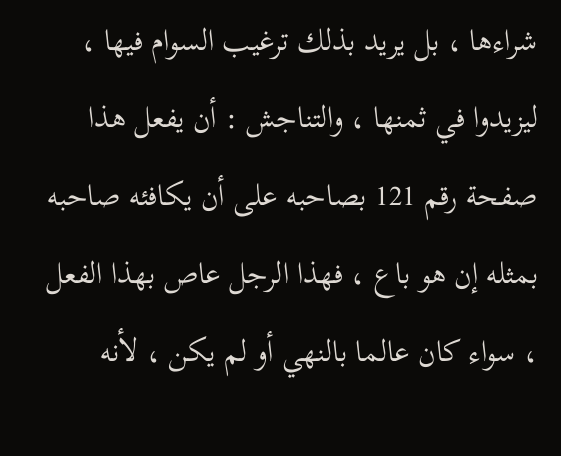شراءها ، بل يريد بذلك ترغيب السوام فيها ، ليزيدوا في ثمنها ، والتناجش : أن يفعل هذا صفحة رقم 121 بصاحبه على أن يكافئه صاحبه بمثله إن هو باع ، فهذا الرجل عاص بهذا الفعل ، سواء كان عالما بالنهي أو لم يكن ، لأنه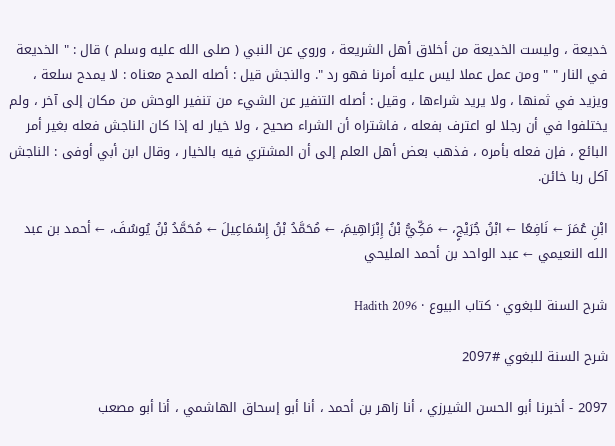خديعة ، وليست الخديعة من أخلاق أهل الشريعة ، وروي عن النبي ( صلى الله عليه وسلم ) قال : " الخديعة في النار " " ومن عمل عملا ليس عليه أمرنا فهو رد ". والنجش قيل : أصله المدح معناه : لا يمدح سلعة ، ويزيد في ثمنها ، ولا يريد شراءها ، وقيل : أصله التنفير عن الشيء من تنفير الوحش من مكان إلى آخر ، ولم يختلفوا في أن رجلا لو اعترف بفعله ، فاشتراه أن الشراء صحيح ، ولا خيار له إذا كان الناجش فعله بغير أمر البائع ، فإن فعله بأمره ، فذهب بعض أهل العلم إلى أن المشتري فيه بالخيار ، وقال ابن أبي أوفى : الناجش آكل ربا خائن.

ابْنِ عُمَرَ ← نَافِعًا ← ابْنُ جُرَيْجٍ، ← مَكِّيُّ بْنُ إِبْرَاهِيمَ، ← مُحَمَّدُ بْنُ إِسْمَاعِيلَ ← مُحَمَّدُ بْنُ يُوسُفَ، ← أحمد بن عبد الله النعيمي ← عبد الواحد بن أحمد المليحي

شرح السنة للبغوي · كتاب البيوع · Hadith 2096

شرح السنة للبغوي #2097

2097 - أخبرنا أبو الحسن الشيرزي ، أنا زاهر بن أحمد ، أنا أبو إسحاق الهاشمي ، أنا أبو مصعب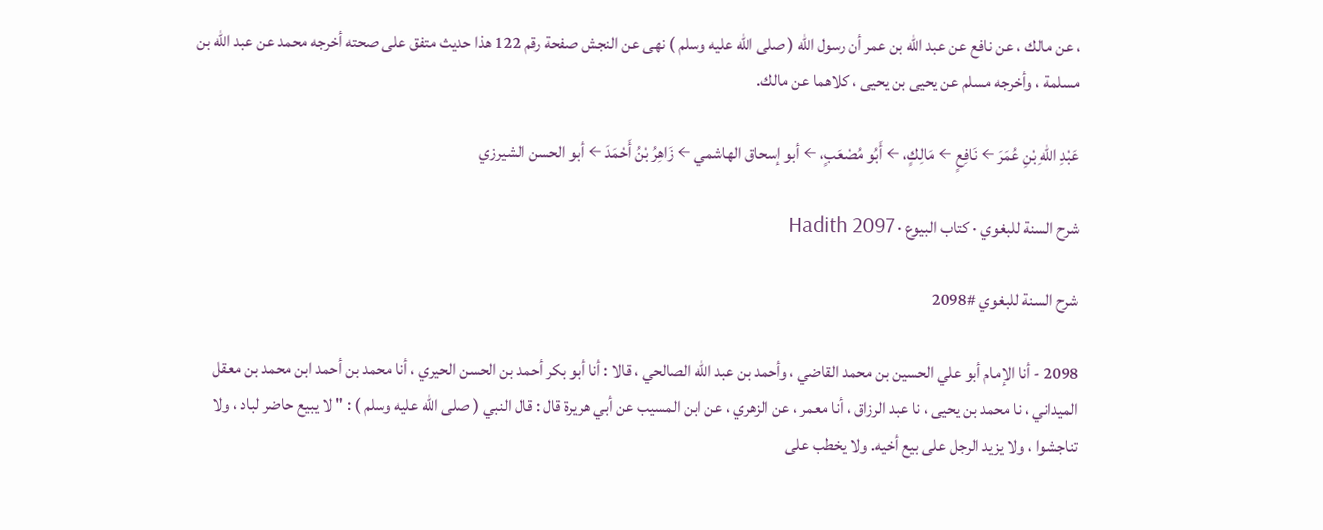، عن مالك ، عن نافع عن عبد الله بن عمر أن رسول الله ( صلى الله عليه وسلم ) نهى عن النجش صفحة رقم 122 هذا حديث متفق على صحته أخرجه محمد عن عبد الله بن مسلمة ، وأخرجه مسلم عن يحيى بن يحيى ، كلاهما عن مالك.

عَبْدِ اللهِ بْنِ عُمَرَ ← نَافِعٍ ← مَالِكٍ، ← أَبُو مُصْعَبٍ، ← أبو إسحاق الهاشمي ← زَاهِرُ بْنُ أَحْمَدَ ← أبو الحسن الشيرزي

شرح السنة للبغوي · كتاب البيوع · Hadith 2097

شرح السنة للبغوي #2098

2098 - أنا الإمام أبو علي الحسين بن محمد القاضي ، وأحمد بن عبد الله الصالحي ، قالا : أنا أبو بكر أحمد بن الحسن الحيري ، أنا محمد بن أحمد ابن محمد بن معقل الميداني ، نا محمد بن يحيى ، نا عبد الرزاق ، أنا معمر ، عن الزهري ، عن ابن المسيب عن أبي هريرة قال : قال النبي ( صلى الله عليه وسلم ) : " لا يبيع حاضر لباد ، ولا تناجشوا ، ولا يزيد الرجل على بيع أخيه. ولا يخطب على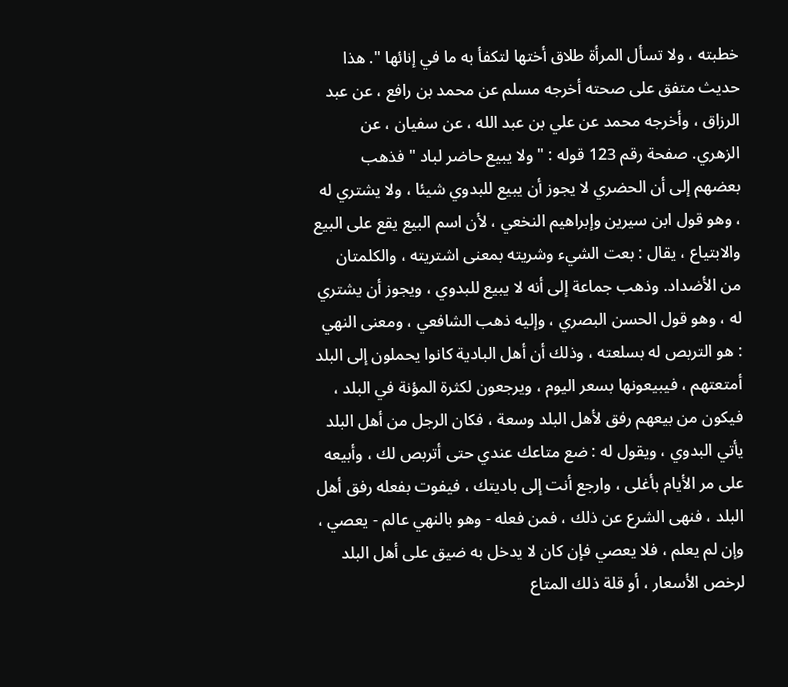خطبته ، ولا تسأل المرأة طلاق أختها لتكفأ به ما في إنائها ". هذا حديث متفق على صحته أخرجه مسلم عن محمد بن رافع ، عن عبد الرزاق ، وأخرجه محمد عن علي بن عبد الله ، عن سفيان ، عن الزهري. صفحة رقم 123 قوله : " ولا يبيع حاضر لباد " فذهب بعضهم إلى أن الحضري لا يجوز أن يبيع للبدوي شيئا ، ولا يشتري له ، وهو قول ابن سيرين وإبراهيم النخعي ، لأن اسم البيع يقع على البيع والابتياع ، يقال : بعت الشيء وشريته بمعنى اشتريته ، والكلمتان من الأضداد. وذهب جماعة إلى أنه لا يبيع للبدوي ، ويجوز أن يشتري له ، وهو قول الحسن البصري ، وإليه ذهب الشافعي ، ومعنى النهي : هو التربص له بسلعته ، وذلك أن أهل البادية كانوا يحملون إلى البلد أمتعتهم ، فيبيعونها بسعر اليوم ، ويرجعون لكثرة المؤنة في البلد ، فيكون من بيعهم رفق لأهل البلد وسعة ، فكان الرجل من أهل البلد يأتي البدوي ، ويقول له : ضع متاعك عندي حتى أتربص لك ، وأبيعه على مر الأيام بأغلى ، وارجع أنت إلى باديتك ، فيفوت بفعله رفق أهل البلد ، فنهى الشرع عن ذلك ، فمن فعله - وهو بالنهي عالم - يعصي ، وإن لم يعلم ، فلا يعصي فإن كان لا يدخل به ضيق على أهل البلد لرخص الأسعار ، أو قلة ذلك المتاع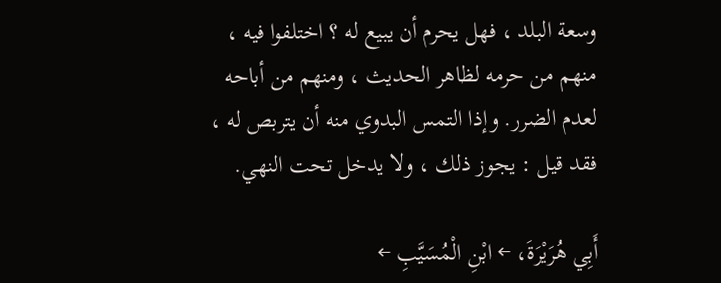وسعة البلد ، فهل يحرم أن يبيع له ؟ اختلفوا فيه ، منهم من حرمه لظاهر الحديث ، ومنهم من أباحه لعدم الضرر. وإذا التمس البدوي منه أن يتربص له ، فقد قيل : يجوز ذلك ، ولا يدخل تحت النهي.

أَبِي هُرَيْرَةَ، ← ابْنِ الْمُسَيَّبِ ←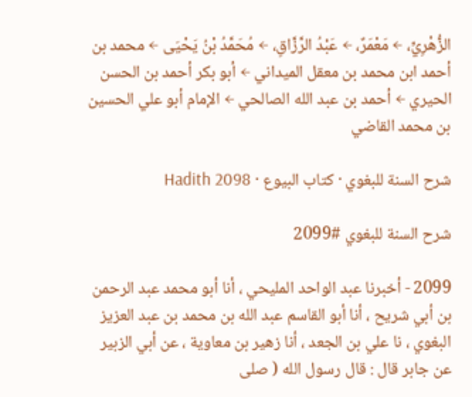الزُّهْرِيِّ، ← مَعْمَرٌ، ← عَبْدُ الرَّزَّاقِ، ← مُحَمَّدُ بْنُ يَحْيَى ← محمد بن أحمد ابن محمد بن معقل الميداني ← أبو بكر أحمد بن الحسن الحيري ← أحمد بن عبد الله الصالحي ← الإمام أبو علي الحسين بن محمد القاضي

شرح السنة للبغوي · كتاب البيوع · Hadith 2098

شرح السنة للبغوي #2099

2099 - أخبرنا عبد الواحد المليحي ، أنا أبو محمد عبد الرحمن بن أبي شريح ، أنا أبو القاسم عبد الله بن محمد بن عبد العزيز البغوي ، نا علي بن الجعد ، أنا زهير بن معاوية ، عن أبي الزبير عن جابر قال : قال رسول الله ( صلى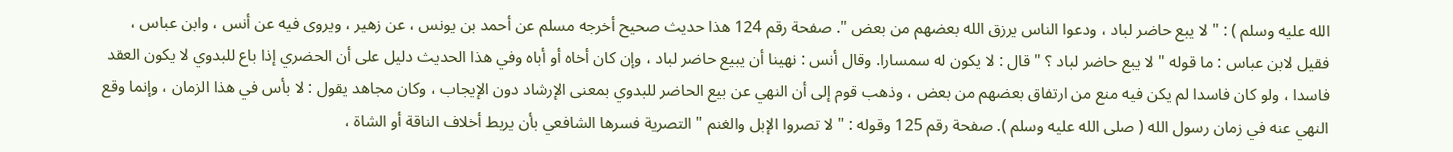الله عليه وسلم ) : " لا يبع حاضر لباد ، ودعوا الناس يرزق الله بعضهم من بعض ". صفحة رقم 124 هذا حديث صحيح أخرجه مسلم عن أحمد بن يونس ، عن زهير ، ويروى فيه عن أنس ، وابن عباس ، فقيل لابن عباس : ما قوله " لا يبع حاضر لباد ؟ " قال : لا يكون له سمسارا. وقال أنس : نهينا أن يبيع حاضر لباد ، وإن كان أخاه أو أباه وفي هذا الحديث دليل على أن الحضري إذا باع للبدوي لا يكون العقد فاسدا ، ولو كان فاسدا لم يكن فيه منع من ارتفاق بعضهم من بعض ، وذهب قوم إلى أن النهي عن بيع الحاضر للبدوي بمعنى الإرشاد دون الإيجاب ، وكان مجاهد يقول : لا بأس في هذا الزمان ، وإنما وقع النهي عنه في زمان رسول الله ( صلى الله عليه وسلم ). صفحة رقم 125 وقوله : " لا تصروا الإبل والغنم " التصرية فسرها الشافعي بأن يربط أخلاف الناقة أو الشاة ،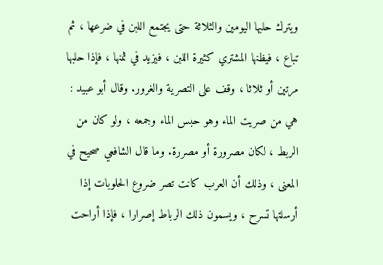ويترك حلبها اليومين والثلاثة حتى يجتمع اللبن في ضرعها ، ثم تباع ، فيظنها المشتري كثيرة اللبن ، فيزيد في ثمنها ، فإذا حلبها مرتين أو ثلاثا ، وقف على التصرية والغرور. وقال أبو عبيد : هي من صريت الماء وهو حبس الماء وجمعه ، ولو كان من الربط ، لكان مصرورة أو مصررة. وما قال الشافعي صحيح في المعنى ، وذلك أن العرب كانت تصر ضروع الحلوبات إذا أرسلتها تسرح ، ويسمون ذلك الرباط إصرارا ، فإذا أراحت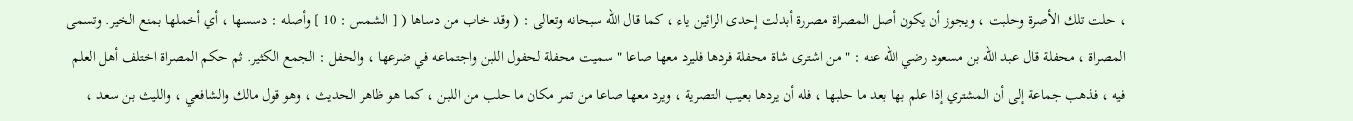، حلت تلك الأصرة وحلبت ، ويجوز أن يكون أصل المصراة مصررة أبدلت إحدى الرائين ياء ، كما قال الله سبحانه وتعالى : ( وقد خاب من دساها ( [ الشمس : 10 ] وأصله : دسسها ، أي أخملها بمنع الخير. وتسمى المصراة ، محفلة قال عبد الله بن مسعود رضي الله عنه : " من اشترى شاة محفلة فردها فليرد معها صاعا " سميت محفلة لحفول اللبن واجتماعه في ضرعها ، والحفل : الجمع الكثير. ثم حكم المصراة اختلف أهل العلم فيه ، فذهب جماعة إلى أن المشتري إذا علم بها بعد ما حلبها ، فله أن يردها بعيب التصرية ، ويرد معها صاعا من تمر مكان ما حلب من اللبن ، كما هو ظاهر الحديث ، وهو قول مالك والشافعي ، والليث بن سعد ،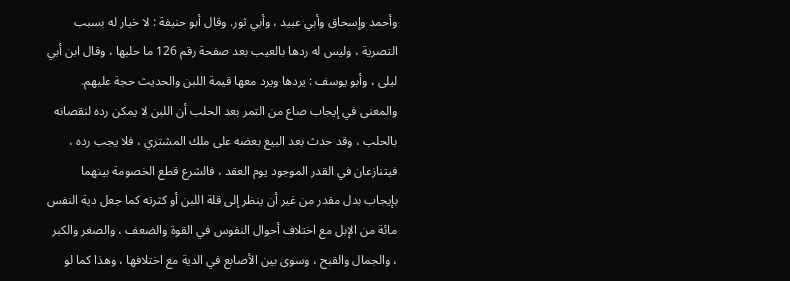وأحمد وإسحاق وأبي عبيد ، وأبي ثور. وقال أبو حنيفة : لا خيار له بسبب التصرية ، وليس له ردها بالعيب بعد صفحة رقم 126 ما حلبها ، وقال ابن أبي ليلى ، وأبو يوسف : يردها ويرد معها قيمة اللبن والحديث حجة عليهم. والمعنى في إيجاب صاع من التمر بعد الحلب أن اللبن لا يمكن رده لنقصانه بالحلب ، وقد حدث بعد البيع بعضه على ملك المشتري ، فلا يجب رده ، فيتنازعان في القدر الموجود يوم العقد ، فالشرع قطع الخصومة بينهما بإيجاب بدل مقدر من غير أن ينظر إلى قلة اللبن أو كثرته كما جعل دية النفس مائة من الإبل مع اختلاف أحوال النفوس في القوة والضعف ، والصغر والكبر ، والجمال والقبح ، وسوى بين الأصابع في الدية مع اختلافها ، وهذا كما لو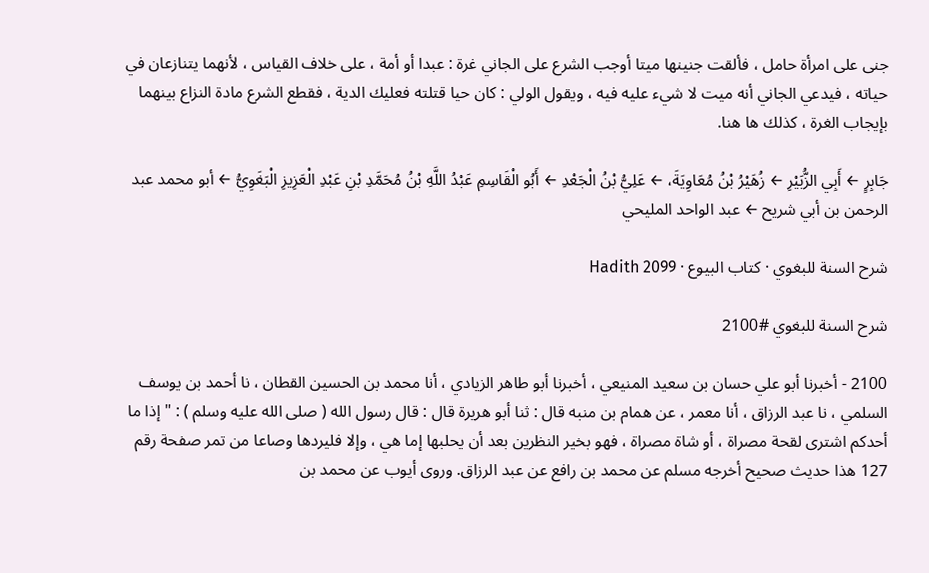جنى على امرأة حامل ، فألقت جنينها ميتا أوجب الشرع على الجاني غرة : عبدا أو أمة ، على خلاف القياس ، لأنهما يتنازعان في حياته ، فيدعي الجاني أنه ميت لا شيء عليه فيه ، ويقول الولي : كان حيا قتلته فعليك الدية ، فقطع الشرع مادة النزاع بينهما بإيجاب الغرة ، كذلك ها هنا.

جَابِرٍ ← أَبِي الزُّبَيْرِ ← زُهَيْرُ بْنُ مُعَاوِيَةَ، ← عَلِيُّ بْنُ الْجَعْدِ ← أَبُو الْقَاسِمِ عَبْدُ اللَّهِ بْنُ مُحَمَّدِ بْنِ عَبْدِ الْعَزِيزِ الْبَغَوِيُّ ← أبو محمد عبد الرحمن بن أبي شريح ← عبد الواحد المليحي

شرح السنة للبغوي · كتاب البيوع · Hadith 2099

شرح السنة للبغوي #2100

2100 - أخبرنا أبو علي حسان بن سعيد المنيعي ، أخبرنا أبو طاهر الزيادي ، أنا محمد بن الحسين القطان ، نا أحمد بن يوسف السلمي ، نا عبد الرزاق ، أنا معمر ، عن همام بن منبه قال : ثنا أبو هريرة قال : قال رسول الله ( صلى الله عليه وسلم ) : " إذا ما أحدكم اشترى لقحة مصراة ، أو شاة مصراة ، فهو بخير النظرين بعد أن يحلبها إما هي ، وإلا فليردها وصاعا من تمر صفحة رقم 127 هذا حديث صحيح أخرجه مسلم عن محمد بن رافع عن عبد الرزاق. وروى أيوب عن محمد بن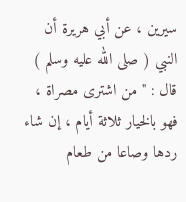سيرين ، عن أبي هريرة أن النبي ( صلى الله عليه وسلم ) قال : " من اشترى مصراة ، فهو بالخيار ثلاثة أيام ، إن شاء ردها وصاعا من طعام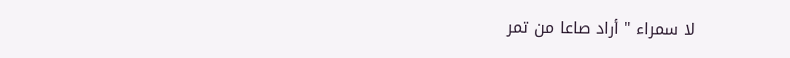لا سمراء " أراد صاعا من تمر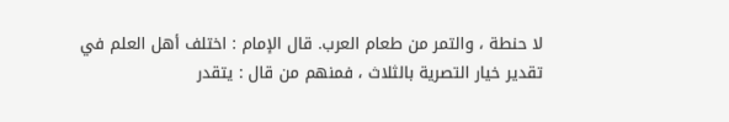لا حنطة ، والتمر من طعام العرب. قال الإمام : اختلف أهل العلم في تقدير خيار التصرية بالثلاث ، فمنهم من قال : يتقدر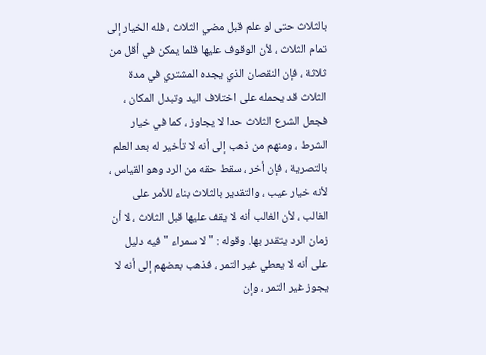بالثلاث حتى لو علم قبل مضي الثلاث ، فله الخيار إلى تمام الثلاث ، لأن الوقوف عليها قلما يمكن في أقل من ثلاثة ، فإن النقصان الذي يجده المشتري في مدة الثلاث قد يحمله على اختلاف اليد وتبدل المكان ، فجعل الشرع الثلاث حدا لا يجاوز ، كما في خيار الشرط ، ومنهم من ذهب إلى أنه لا تأخير له بعد العلم بالتصرية ، فإن أخر ، سقط حقه من الرد وهو القياس ، لأنه خيار عيب ، والتقدير بالثلاث بناء للأمر على الغالب ، لأن الغالب أنه لا يقف عليها قبل الثلاث ، لا أن زمان الرد يتقدر بها. وقوله : " لا سمراء " فيه دليل على أنه لا يعطي غير التمر ، فذهب بعضهم إلى أنه لا يجوز غير التمر ، وإن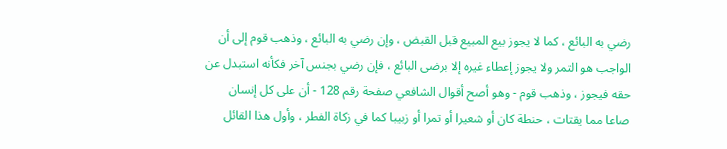رضي به البائع ، كما لا يجوز بيع المبيع قبل القبض ، وإن رضي به البائع ، وذهب قوم إلى أن الواجب هو التمر ولا يجوز إعطاء غيره إلا برضى البائع ، فإن رضي بجنس آخر فكأنه استبدل عن حقه فيجوز ، وذهب قوم - وهو أصح أقوال الشافعي صفحة رقم 128 - أن على كل إنسان صاعا مما يقتات ، حنطة كان أو شعيرا أو تمرا أو زبيبا كما في زكاة الفطر ، وأول هذا القائل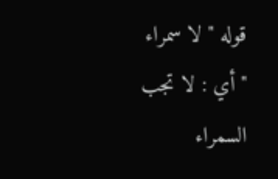قوله " لا سمراء " أي : لا تجب السمراء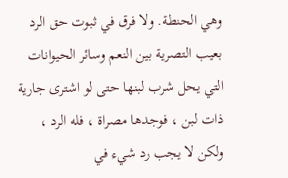وهي الحنطة. ولا فرق في ثبوت حق الرد بعيب التصرية بين النعم وسائر الحيوانات التي يحل شرب لبنها حتى لو اشترى جارية ذات لبن ، فوجدها مصراة ، فله الرد ، ولكن لا يجب رد شيء في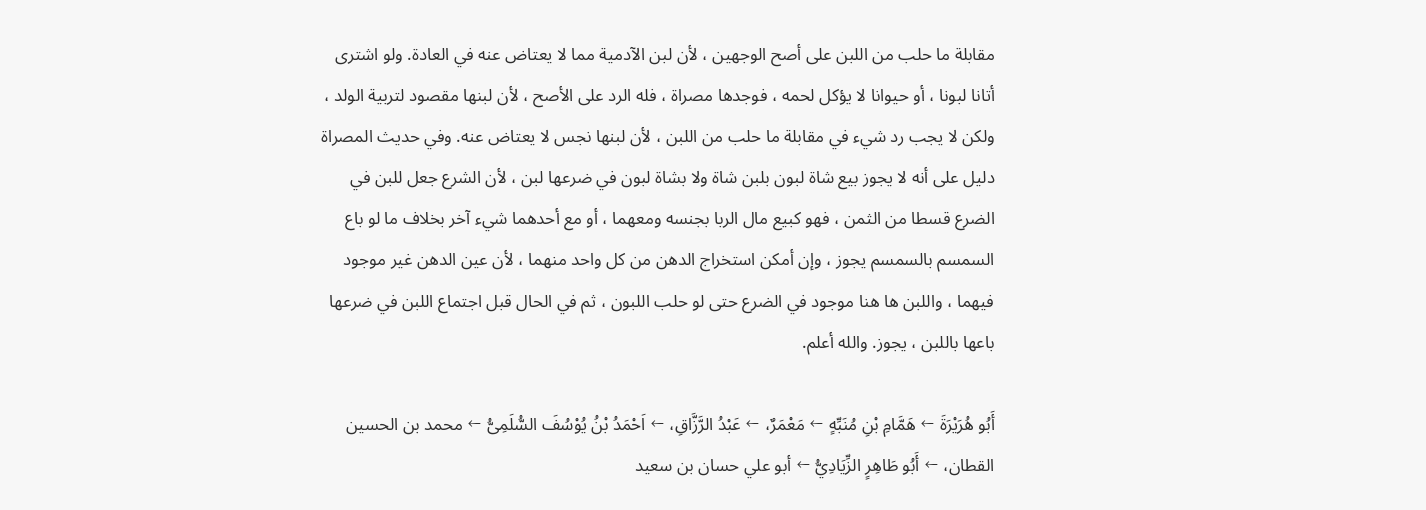مقابلة ما حلب من اللبن على أصح الوجهين ، لأن لبن الآدمية مما لا يعتاض عنه في العادة. ولو اشترى أتانا لبونا ، أو حيوانا لا يؤكل لحمه ، فوجدها مصراة ، فله الرد على الأصح ، لأن لبنها مقصود لتربية الولد ، ولكن لا يجب رد شيء في مقابلة ما حلب من اللبن ، لأن لبنها نجس لا يعتاض عنه. وفي حديث المصراة دليل على أنه لا يجوز بيع شاة لبون بلبن شاة ولا بشاة لبون في ضرعها لبن ، لأن الشرع جعل للبن في الضرع قسطا من الثمن ، فهو كبيع مال الربا بجنسه ومعهما ، أو مع أحدهما شيء آخر بخلاف ما لو باع السمسم بالسمسم يجوز ، وإن أمكن استخراج الدهن من كل واحد منهما ، لأن عين الدهن غير موجود فيهما ، واللبن ها هنا موجود في الضرع حتى لو حلب اللبون ، ثم في الحال قبل اجتماع اللبن في ضرعها باعها باللبن ، يجوز. والله أعلم.

أَبُو هُرَيْرَةَ ← هَمَّامِ بْنِ مُنَبِّهٍ ← مَعْمَرٌ، ← عَبْدُ الرَّزَّاقِ، ← اَحْمَدُ بْنُ یُوْسُفَ السُّلَمِیُّ ← محمد بن الحسين القطان، ← أَبُو طَاهِرٍ الزِّيَادِيُّ ← أبو علي حسان بن سعيد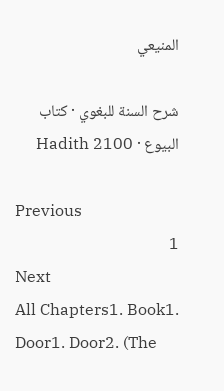المنيعي

شرح السنة للبغوي · كتاب البيوع · Hadith 2100

Previous
1
Next
All Chapters1. Book1. Door1. Door2. (The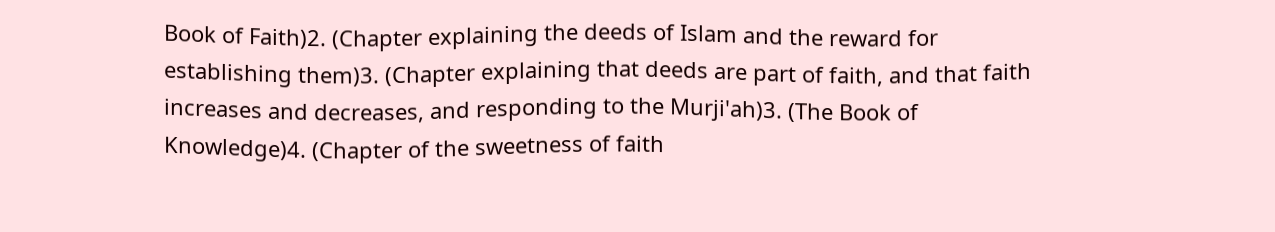Book of Faith)2. (Chapter explaining the deeds of Islam and the reward for establishing them)3. (Chapter explaining that deeds are part of faith, and that faith increases and decreases, and responding to the Murji'ah)3. (The Book of Knowledge)4. (Chapter of the sweetness of faith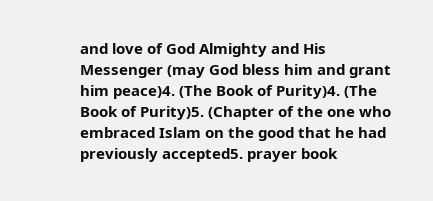and love of God Almighty and His Messenger (may God bless him and grant him peace)4. (The Book of Purity)4. (The Book of Purity)5. (Chapter of the one who embraced Islam on the good that he had previously accepted5. prayer book